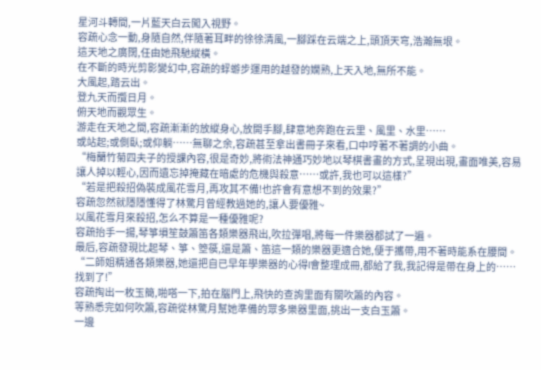星河斗轉間,一片藍天白云闖入視野。
容疏心念一動,身隨自然,伴隨著耳畔的徐徐清風,一腳踩在云端之上,頭頂天穹,浩瀚無垠。
這天地之廣闊,任由她飛馳縱橫。
在不斷的時光剪影變幻中,容疏的蜉蝣步運用的越發的嫻熟,上天入地,無所不能。
大風起,踏云出。
登九天而攬日月。
俯天地而觀眾生。
游走在天地之間,容疏漸漸的放縱身心,放開手腳,肆意地奔跑在云里、風里、水里……
或站起;或側臥;或仰躺……無聊之余,容疏甚至拿出書冊子來看,口中哼著不著調的小曲。
“梅蘭竹菊四夫子的授課內容,很是奇妙,將術法神通巧妙地以琴棋書畫的方式,呈現出現,畫面唯美,容易讓人掉以輕心,因而遺忘掉掩藏在暗處的危機與殺意……或許,我也可以這樣?”
“若是把殺招偽裝成風花雪月,再攻其不備!也許會有意想不到的效果?”
容疏忽然就隱隱懂得了林驚月曾經教過她的,讓人要優雅~
以風花雪月來殺招,怎么不算是一種優雅呢?
容疏抬手一揚,琴箏塤笙鼓簫笛各類樂器飛出,吹拉彈唱,將每一件樂器都試了一遍。
最后,容疏發現比起琴、箏、箜篌,還是簫、笛這一類的樂器更適合她,便于攜帶,用不著時能系在腰間。
“二師姐精通各類樂器,她還把自已早年學樂器的心得l會整理成冊,都給了我,我記得是帶在身上的……找到了!”
容疏掏出一枚玉簡,啪嗒一下,拍在腦門上,飛快的查詢里面有關吹簫的內容。
等熟悉完如何吹簫,容疏從林驚月幫她準備的眾多樂器里面,挑出一支白玉簫。
一邊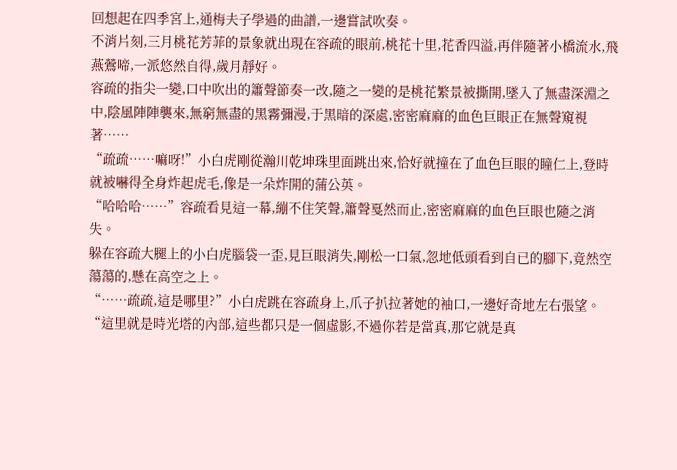回想起在四季宮上,通梅夫子學過的曲譜,一邊嘗試吹奏。
不消片刻,三月桃花芳菲的景象就出現在容疏的眼前,桃花十里,花香四溢,再伴隨著小橋流水,飛燕鶯啼,一派悠然自得,歲月靜好。
容疏的指尖一變,口中吹出的簫聲節奏一改,隨之一變的是桃花繁景被撕開,墜入了無盡深淵之中,陰風陣陣襲來,無窮無盡的黑霧彌漫,于黑暗的深處,密密麻麻的血色巨眼正在無聲窺視著……
“疏疏……嘛呀!”小白虎剛從瀚川乾坤珠里面跳出來,恰好就撞在了血色巨眼的瞳仁上,登時就被嚇得全身炸起虎毛,像是一朵炸開的蒲公英。
“哈哈哈……”容疏看見這一幕,繃不住笑聲,簫聲戛然而止,密密麻麻的血色巨眼也隨之消失。
躲在容疏大腿上的小白虎腦袋一歪,見巨眼消失,剛松一口氣,忽地低頭看到自已的腳下,竟然空蕩蕩的,懸在高空之上。
“……疏疏,這是哪里?”小白虎跳在容疏身上,爪子扒拉著她的袖口,一邊好奇地左右張望。
“這里就是時光塔的內部,這些都只是一個虛影,不過你若是當真,那它就是真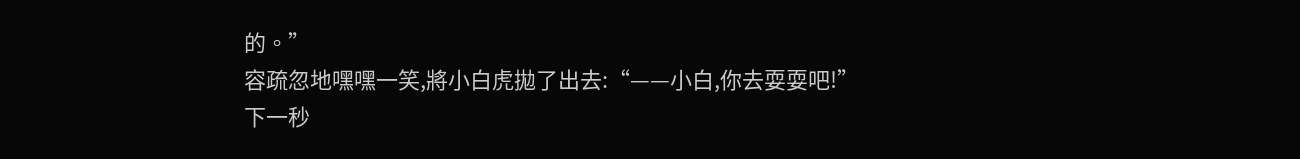的。”
容疏忽地嘿嘿一笑,將小白虎拋了出去:“——小白,你去耍耍吧!”
下一秒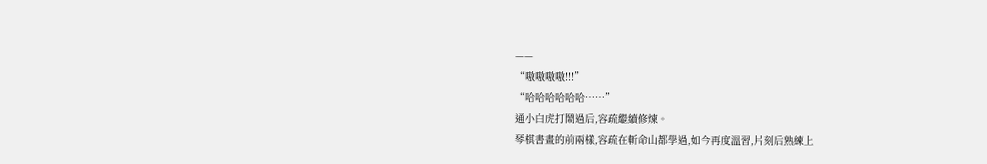——
“嗷嗷嗷嗷!!!”
“哈哈哈哈哈哈……”
通小白虎打鬧過后,容疏繼續修煉。
琴棋書畫的前兩樣,容疏在斬命山都學過,如今再度溫習,片刻后熟練上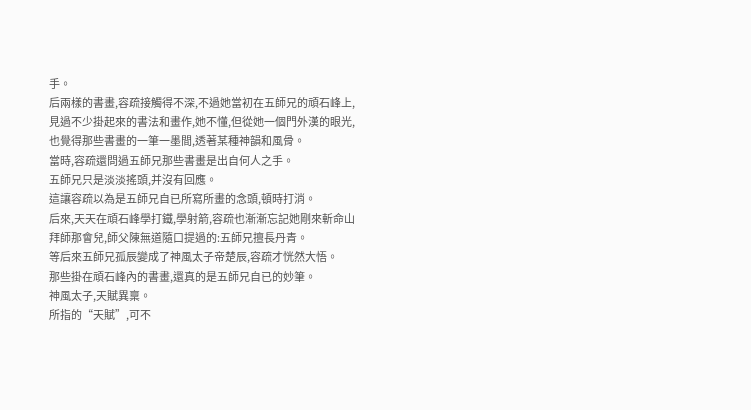手。
后兩樣的書畫,容疏接觸得不深,不過她當初在五師兄的頑石峰上,見過不少掛起來的書法和畫作,她不懂,但從她一個門外漢的眼光,也覺得那些書畫的一筆一墨間,透著某種神韻和風骨。
當時,容疏還問過五師兄那些書畫是出自何人之手。
五師兄只是淡淡搖頭,并沒有回應。
這讓容疏以為是五師兄自已所寫所畫的念頭,頓時打消。
后來,天天在頑石峰學打鐵,學射箭,容疏也漸漸忘記她剛來斬命山拜師那會兒,師父陳無道隨口提過的:五師兄擅長丹青。
等后來五師兄孤辰變成了神風太子帝楚辰,容疏才恍然大悟。
那些掛在頑石峰內的書畫,還真的是五師兄自已的妙筆。
神風太子,天賦異稟。
所指的“天賦”,可不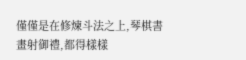僅僅是在修煉斗法之上,琴棋書畫射御禮,都得樣樣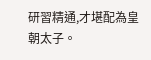研習精通,才堪配為皇朝太子。